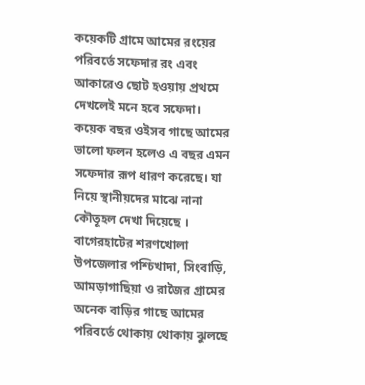কয়েকটি গ্রামে আমের রংয়ের পরিবর্তে সফেদার রং এবং আকারেও ছোট হওয়ায় প্রথমে দেখলেই মনে হবে সফেদা। কয়েক বছর ওইসব গাছে আমের ভালো ফলন হলেও এ বছর এমন সফেদার রূপ ধারণ করেছে। যা নিয়ে স্থানীয়দের মাঝে নানা কৌতূহল দেখা দিয়েছে ।
বাগেরহাটের শরণখোলা উপজেলার পশ্চিখাদা, সিংবাড়ি, আমড়াগাছিয়া ও রাজৈর গ্রামের অনেক বাড়ির গাছে আমের পরিবর্তে থোকায় থোকায় ঝুলছে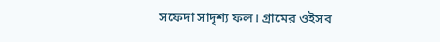সফেদা সাদৃশ্য ফল। গ্রামের ওইসব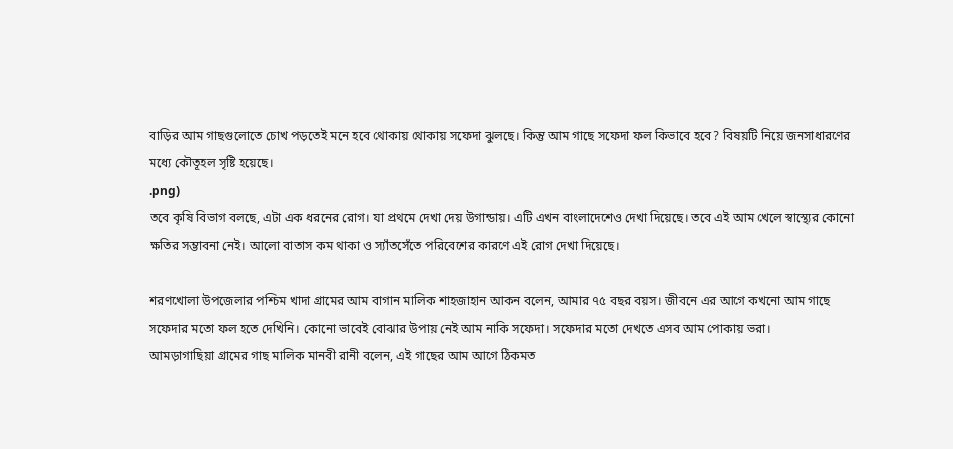বাড়ির আম গাছগুলোতে চোখ পড়তেই মনে হবে থোকায় থোকায় সফেদা ঝুলছে। কিন্তু আম গাছে সফেদা ফল কিভাবে হবে? বিষয়টি নিয়ে জনসাধারণের মধ্যে কৌতূহল সৃষ্টি হয়েছে।
.png)
তবে কৃষি বিভাগ বলছে, এটা এক ধরনের রোগ। যা প্রথমে দেখা দেয় উগান্ডায়। এটি এখন বাংলাদেশেও দেখা দিয়েছে। তবে এই আম খেলে স্বাস্থ্যের কোনো ক্ষতির সম্ভাবনা নেই। আলো বাতাস কম থাকা ও স্যাঁতসেঁতে পরিবেশের কারণে এই রোগ দেখা দিয়েছে।

শরণখোলা উপজেলার পশ্চিম খাদা গ্রামের আম বাগান মালিক শাহজাহান আকন বলেন, আমার ৭৫ বছর বয়স। জীবনে এর আগে কখনো আম গাছে সফেদার মতো ফল হতে দেখিনি। কোনো ভাবেই বোঝার উপায় নেই আম নাকি সফেদা। সফেদার মতো দেখতে এসব আম পোকায় ভরা।
আমড়াগাছিয়া গ্রামের গাছ মালিক মানবী রানী বলেন, এই গাছের আম আগে ঠিকমত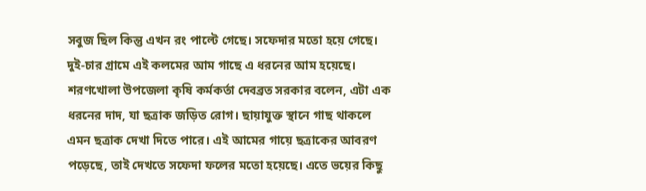সবুজ ছিল কিন্তু এখন রং পাল্টে গেছে। সফেদার মতো হয়ে গেছে। দুই-চার গ্রামে এই কলমের আম গাছে এ ধরনের আম হয়েছে।
শরণখোলা উপজেলা কৃষি কর্মকর্তা দেবব্রত সরকার বলেন, এটা এক ধরনের দাদ, যা ছত্রাক জড়িত রোগ। ছায়াযুক্ত স্থানে গাছ থাকলে এমন ছত্রাক দেখা দিতে পারে। এই আমের গায়ে ছত্রাকের আবরণ পড়েছে, তাই দেখতে সফেদা ফলের মতো হয়েছে। এতে ভয়ের কিছু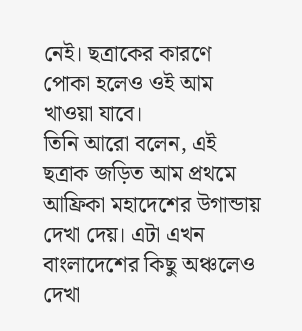নেই। ছত্রাকের কারণে পোকা হলেও ওই আম খাওয়া যাবে।
তিনি আরো বলেন, এই ছত্রাক জড়িত আম প্রথমে আফ্রিকা মহাদেশের উগান্ডায় দেখা দেয়। এটা এখন বাংলাদেশের কিছু অঞ্চলেও দেখা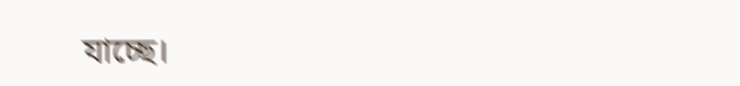যাচ্ছে।